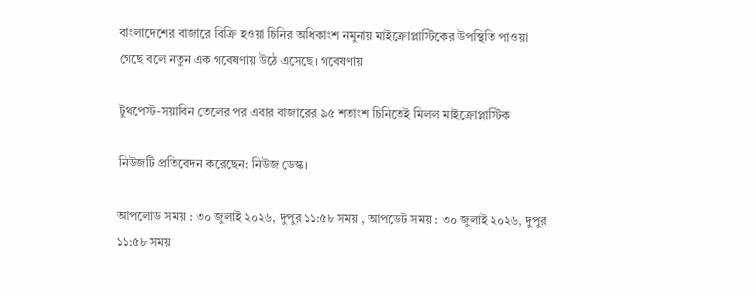বাংলাদেশের বাজারে বিক্রি হওয়া চিনির অধিকাংশ নমুনায় মাইক্রোপ্লাস্টিকের উপস্থিতি পাওয়া গেছে বলে নতুন এক গবেষণায় উঠে এসেছে। গবেষণায়

টুথপেস্ট-সয়াবিন তেলের পর এবার বাজারের ৯৫ শতাংশ চিনিতেই মিলল মাইক্রোপ্লাস্টিক

নিউজটি প্রতিবেদন করেছেন: নিউজ ডেস্ক।

আপলোড সময় : ৩০ জুলাই ২০২৬, দুপুর ১১:৫৮ সময় , আপডেট সময় : ৩০ জুলাই ২০২৬, দুপুর ১১:৫৮ সময়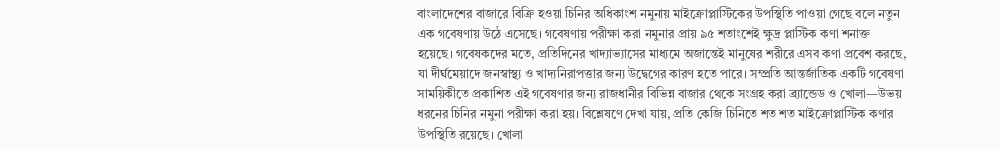বাংলাদেশের বাজারে বিক্রি হওয়া চিনির অধিকাংশ নমুনায় মাইক্রোপ্লাস্টিকের উপস্থিতি পাওয়া গেছে বলে নতুন এক গবেষণায় উঠে এসেছে। গবেষণায় পরীক্ষা করা নমুনার প্রায় ৯৫ শতাংশেই ক্ষুদ্র প্লাস্টিক কণা শনাক্ত হয়েছে। গবেষকদের মতে, প্রতিদিনের খাদ্যাভ্যাসের মাধ্যমে অজান্তেই মানুষের শরীরে এসব কণা প্রবেশ করছে, যা দীর্ঘমেয়াদে জনস্বাস্থ্য ও খাদ্যনিরাপত্তার জন্য উদ্বেগের কারণ হতে পারে। সম্প্রতি আন্তর্জাতিক একটি গবেষণা সাময়িকীতে প্রকাশিত এই গবেষণার জন্য রাজধানীর বিভিন্ন বাজার থেকে সংগ্রহ করা ব্র্যান্ডেড ও খোলা—উভয় ধরনের চিনির নমুনা পরীক্ষা করা হয়। বিশ্লেষণে দেখা যায়, প্রতি কেজি চিনিতে শত শত মাইক্রোপ্লাস্টিক কণার উপস্থিতি রয়েছে। খোলা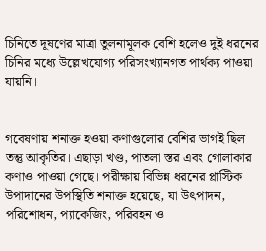চিনিতে দূষণের মাত্রা তুলনামূলক বেশি হলেও দুই ধরনের চিনির মধ্যে উল্লেখযোগ্য পরিসংখ্যানগত পার্থক্য পাওয়া যায়নি।


গবেষণায় শনাক্ত হওয়া কণাগুলোর বেশির ভাগই ছিল তন্তু আকৃতির। এছাড়া খণ্ড, পাতলা স্তর এবং গোলাকার কণাও পাওয়া গেছে। পরীক্ষায় বিভিন্ন ধরনের প্লাস্টিক উপাদানের উপস্থিতি শনাক্ত হয়েছে, যা উৎপাদন, পরিশোধন, প্যাকেজিং, পরিবহন ও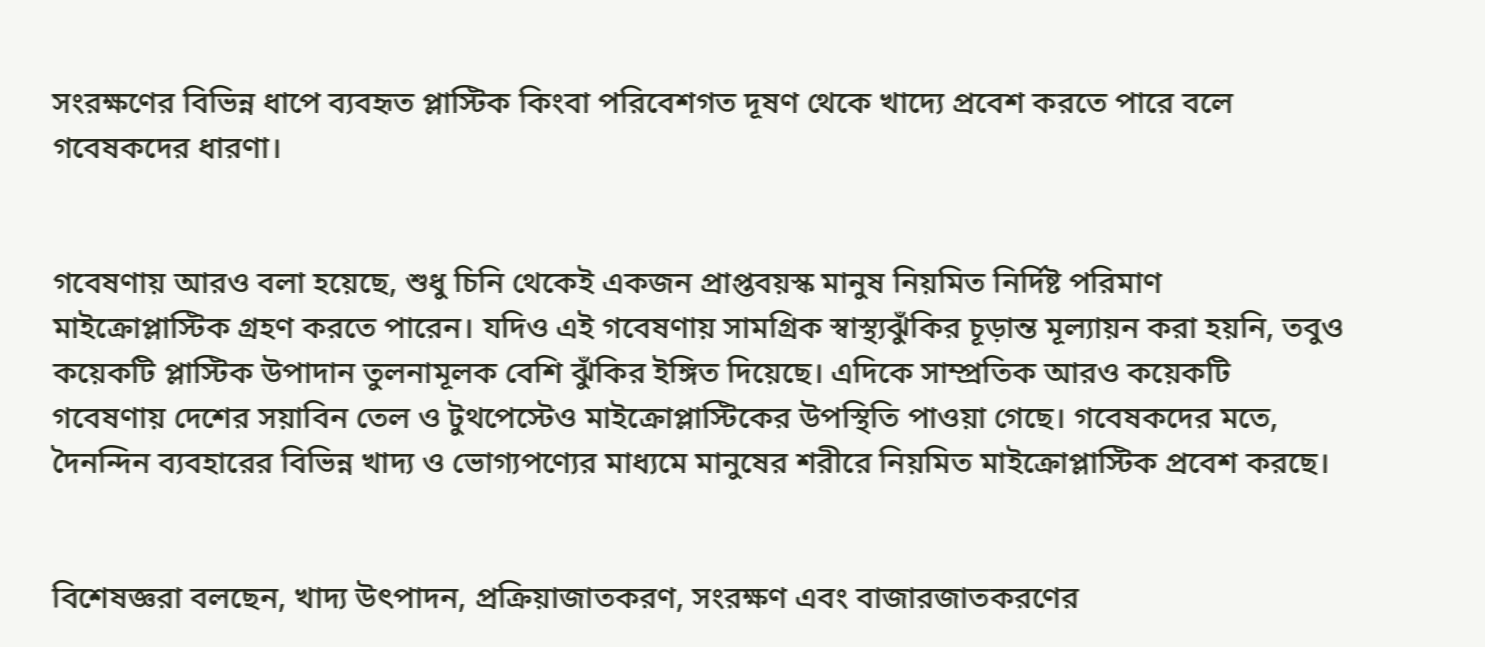সংরক্ষণের বিভিন্ন ধাপে ব্যবহৃত প্লাস্টিক কিংবা পরিবেশগত দূষণ থেকে খাদ্যে প্রবেশ করতে পারে বলে গবেষকদের ধারণা।


গবেষণায় আরও বলা হয়েছে, শুধু চিনি থেকেই একজন প্রাপ্তবয়স্ক মানুষ নিয়মিত নির্দিষ্ট পরিমাণ মাইক্রোপ্লাস্টিক গ্রহণ করতে পারেন। যদিও এই গবেষণায় সামগ্রিক স্বাস্থ্যঝুঁকির চূড়ান্ত মূল্যায়ন করা হয়নি, তবুও কয়েকটি প্লাস্টিক উপাদান তুলনামূলক বেশি ঝুঁকির ইঙ্গিত দিয়েছে। এদিকে সাম্প্রতিক আরও কয়েকটি গবেষণায় দেশের সয়াবিন তেল ও টুথপেস্টেও মাইক্রোপ্লাস্টিকের উপস্থিতি পাওয়া গেছে। গবেষকদের মতে, দৈনন্দিন ব্যবহারের বিভিন্ন খাদ্য ও ভোগ্যপণ্যের মাধ্যমে মানুষের শরীরে নিয়মিত মাইক্রোপ্লাস্টিক প্রবেশ করছে।


বিশেষজ্ঞরা বলছেন, খাদ্য উৎপাদন, প্রক্রিয়াজাতকরণ, সংরক্ষণ এবং বাজারজাতকরণের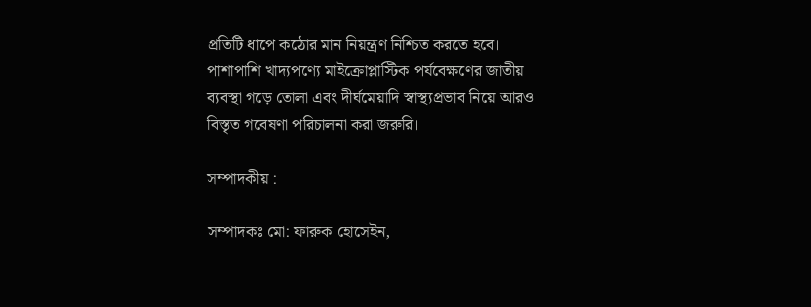প্রতিটি ধাপে কঠোর মান নিয়ন্ত্রণ নিশ্চিত করতে হবে। পাশাপাশি খাদ্যপণ্যে মাইক্রোপ্লাস্টিক পর্যবেক্ষণের জাতীয় ব্যবস্থা গড়ে তোলা এবং দীর্ঘমেয়াদি স্বাস্থ্যপ্রভাব নিয়ে আরও বিস্তৃত গবেষণা পরিচালনা করা জরুরি।

সম্পাদকীয় :

সম্পাদকঃ মো: ফারুক হোসেইন,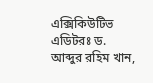এক্সিকিউটিভ এডিটরঃ ড. আব্দুর রহিম খান,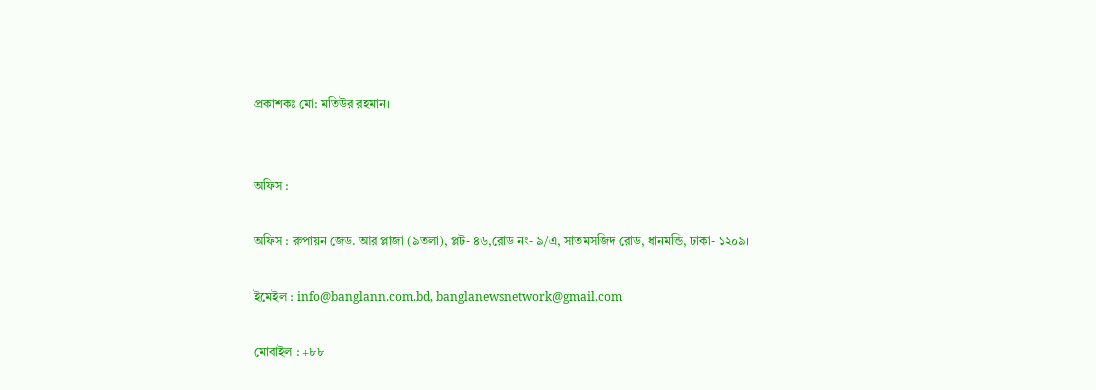প্রকাশকঃ মো: মতিউর রহমান।


অফিস :

অফিস : রুপায়ন জেড. আর প্লাজা (৯তলা), প্লট- ৪৬,রোড নং- ৯/এ, সাতমসজিদ রোড, ধানমন্ডি, ঢাকা- ১২০৯।

ইমেইল : info@banglann.com.bd, banglanewsnetwork@gmail.com

মোবাইল : +৮৮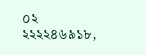০২ ২২২২৪৬৯১৮,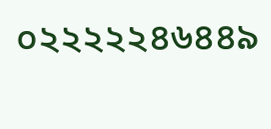০২২২২২৪৬৪৪৯